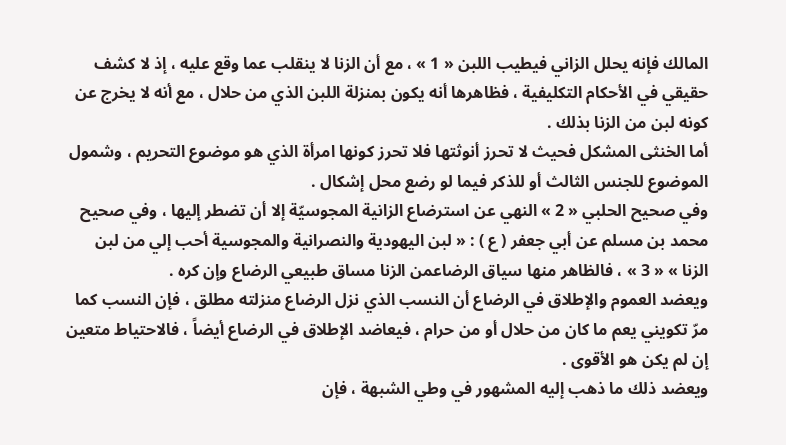المالك فإنه يحلل الزاني فيطيب اللبن « 1 » ، مع أن الزنا لا ينقلب عما وقع عليه ، إذ لا كشف حقيقي في الأحكام التكليفية ، فظاهرها أنه يكون بمنزلة اللبن الذي من حلال ، مع أنه لا يخرج عن كونه لبن من الزنا بذلك .
أما الخنثى المشكل فحيث لا تحرز أنوثتها فلا تحرز كونها امرأة الذي هو موضوع التحريم ، وشمول الموضوع للجنس الثالث أو للذكر فيما لو رضع محل إشكال .
وفي صحيح الحلبي « 2 » النهي عن استرضاع الزانية المجوسيّة إلا أن تضطر إليها ، وفي صحيح محمد بن مسلم عن أبي جعفر ( ع ) : « لبن اليهودية والنصرانية والمجوسية أحب إلي من لبن الزنا » « 3 » ، فالظاهر منها سياق الرضاعمن الزنا مساق طبيعي الرضاع وإن كره .
ويعضد العموم والإطلاق في الرضاع أن النسب الذي نزل الرضاع منزلته مطلق ، فإن النسب كما مرّ تكويني يعم ما كان من حلال أو من حرام ، فيعاضد الإطلاق في الرضاع أيضاً ، فالاحتياط متعين إن لم يكن هو الأقوى .
ويعضد ذلك ما ذهب إليه المشهور في وطي الشبهة ، فإن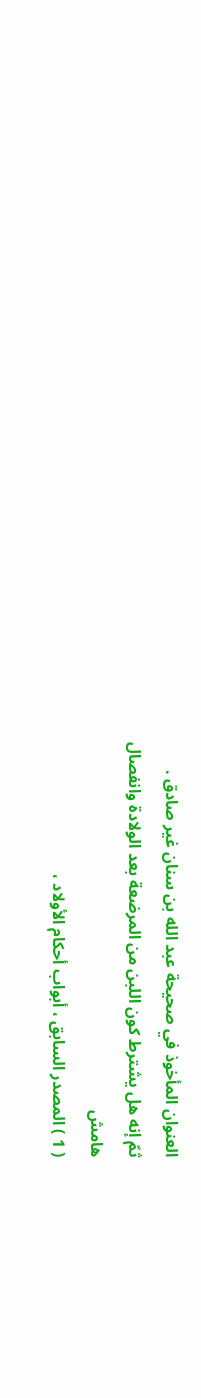العنوان المأخوذ في صحيحة عبد الله بن سنان غير صادق .
ثمّ إنه هل يشترط كون اللبن من المرضعة بعد الولادة وانفصال
هامش
( 1 ) المصدر السابق ، أبواب أحكام الأولاد ،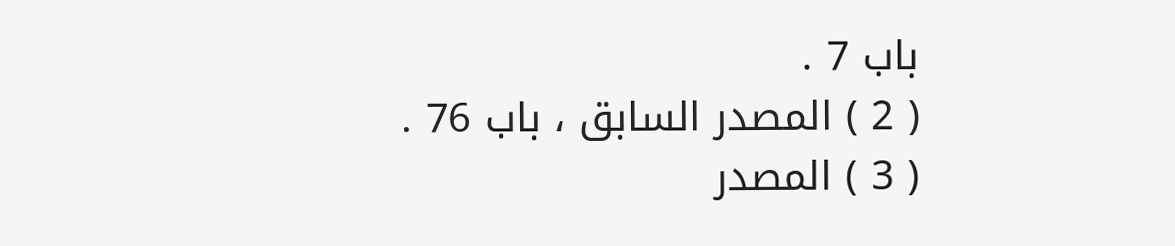باب 7 .
( 2 ) المصدر السابق ، باب 76 .
( 3 ) المصدر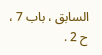السابق ، باب 7 ، ح 2 .